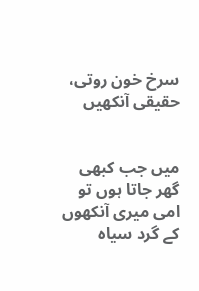سرخ خون روتی، حقیقی آنکھیں


میں جب کبھی گھر جاتا ہوں تو امی میری آنکھوں کے گرد سیاہ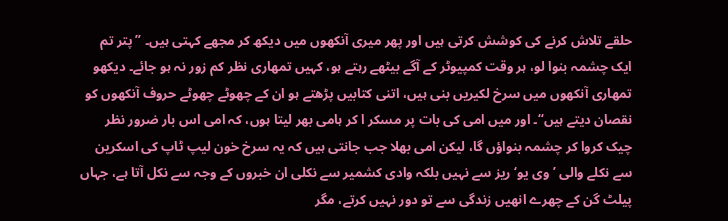حلقے تلاش کرنے کی کوشش کرتی ہیں اور پھر میری آنکھوں میں دیکھ کر مجھے کہتی ہیں۔ ”پتر تم ایک چشمہ بنوا لو، ہر وقت کمپیوٹر کے آگے بیٹھے رہتے ہو، کہیں تمھاری نظر کم زور نہ ہو جائے۔ دیکھو تمھاری آنکھوں میں سرخ لکیریں بنی ہیں، اتنی کتابیں پڑھتے ہو ان کے چھوٹے چھوٹے حروف آنکھوں کو نقصان دیتے ہیں“۔ اور میں امی کی بات پر مسکر ا کر ہامی بھر لیتا ہوں، کہ امی اس بار ضرور نظر چیک کروا کر چشمہ بنواؤں گا، لیکن امی بھلا جب جانتی ہیں کہ یہ سرخ خون لیپ ٹاپ کی اسکرین سے نکلے والی ’وی یو‘ ریز سے نہیں بلکہ وادی کشمیر سے نکلی ان خبروں کے وجہ سے نکل آتا ہے، جہاں پیلٹ گن کے چھرے انھیں زندگی سے تو دور نہیں کرتے، مگر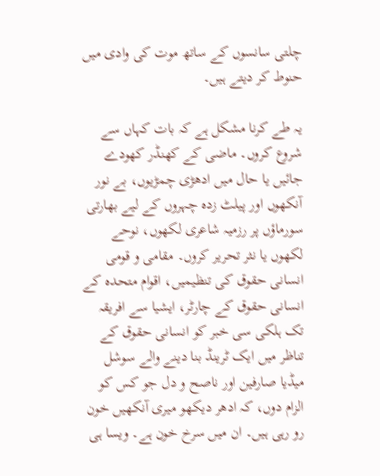چلتی سانسوں کے ساتھ موت کی وادی میں حنوط کر دیتے ہیں۔

یہ طے کرنا مشکل ہے کہ بات کہاں سے شروع کروں۔ ماضی کے کھنڈر کھودے جائیں یا حال میں ادھڑی چمڑیوں، بے نور آنکھوں اور پیلٹ زدہ چہروں کے لیے بھارتی سورماؤں پر رزمیہ شاعری لکھوں، نوحے لکھوں یا نثر تحریر کروں۔ مقامی و قومی انسانی حقوق کی تنظیمیں، اقوام متحدہ کے انسانی حقوق کے چارٹر، ایشیا سے افریقہ تک ہلکی سی خبر کو انسانی حقوق کے تناظر میں ایک ٹرینڈ بنا دینے والے سوشل میڈیا صارفین اور ناصح و دل جو کس کو الزام دوں، کہ ادھر دیکھو میری آنکھیں خون رو رہی ہیں۔ ان میں سرخ خون ہے۔ ویسا ہی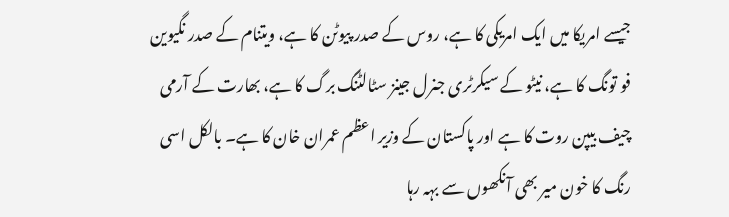جیسے امریکا میں ایک امریکی کا ہے، روس کے صدر پیوٹن کا ہے، ویتنام کے صدر نگیوین فو تونگ کا ہے، نیٹو کے سیکرٹری جنرل جینز سٹالٹنگ برگ کا ہے، بھارت کے آرمی چیف بیپن روت کا ہے اور پاکستان کے وزیر اعظم عمران خان کا ہے۔ بالکل اسی رنگ کا خون میر بھی آنکھوں سے بہہ رہا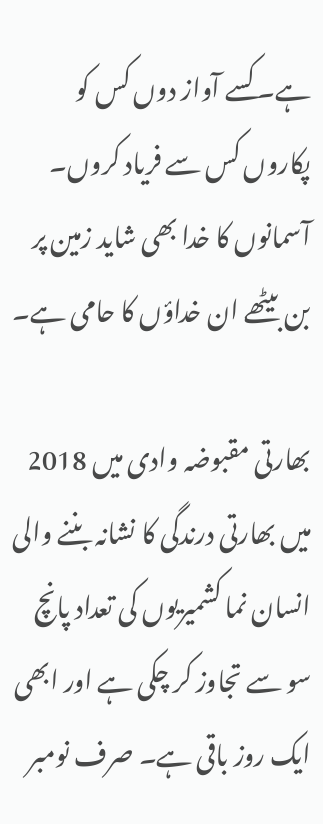ہے۔ کسے آواز دوں کس کو پکاروں کس سے فریاد کروں۔ آسمانوں کا خدا بھی شاید زمین پر بن بیٹھے ان خداؤں کا حامی ہے۔

بھارتی مقبوضہ وادی میں 2018 میں بھارتی درندگی کا نشانہ بننے والی انسان نما کشمیریوں کی تعداد پانچ سو سے تجاوز کر چکی ہے اور ابھی ایک روز باقی ہے۔ صرف نومبر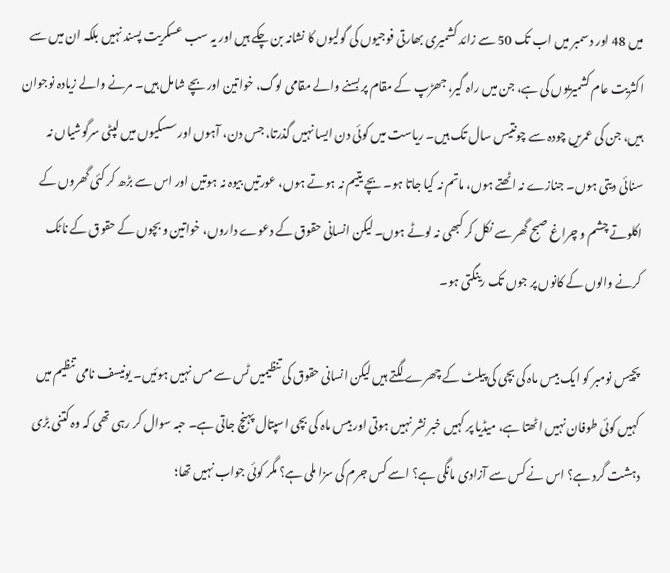میں 48 اور دسمبر میں اب تک 50 سے زائد کشمیری بھارتی فوجیوں کی گولیوں کا نشانہ بن چکے ہیں اور یہ سب عسکریت پسند نہیں بلکہ ان میں سے اکثریت عام کشمیریوں کی ہے، جن میں راہ گیر، جھڑپ کے مقام پر بسنے والے مقامی لوگ، خواتین اور بچے شامل ہیں۔ مرنے والے زیادہ نوجوان ہیں، جن کی عمریں چودہ سے چونتیس سال تک ہیں۔ ریاست میں کوئی دن ایسا نہیں گذرتا، جس دن، آہوں اور سسکیوں میں لپٹی سرگوشیاں نہ سنائی دیتی ہوں۔ جنازے نہ اٹھتے ہوں، ماتم نہ کیا جاتا ہو۔ بچے یتیم نہ ہوتے ہوں، عورتیں بیوہ نہ ہوتیں اور اس سے بڑھ کر کئی گھروں کے اکلوتے چشم و چراغ صبح گھر سے نکل کر کبھی نہ لوٹے ہوں۔ لیکن انسانی حقوق کے دعوے داروں، خواتین و بچوں کے حقوق کے ناٹک کرنے والوں کے کانوں پر جوں تک رینگتی ہو۔

پچیس نومبر کو ایک بیس ماہ کی بچی کی پیلٹ کے چھرے لگتے ہیں لیکن انسانی حقوق کی تنظیمیں ٹس سے مس نہیں ہوئیں۔ یونیسف نامی تنظیم میں کہیں کوئی طوفان نہیں اٹھتا ہے، میڈیا پر کہیں خبر نشر نہیں ہوتی اور بیس ماہ کی بچی اسپتال پہنچ جاتی ہے۔ حبہ سوال کر رہی تھی کہ وہ کتنی بڑی دہشت گرد ہے؟ اس نے کس سے آزادی مانگی ہے؟ اسے کس جرم کی سزا ملی ہے؟ مگر کوئی جواب نہیں تھا؛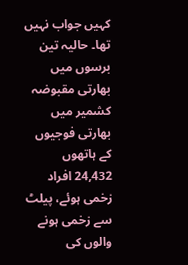کہیں جواب نہیں تھا۔ حالیہ تین برسوں میں بھارتی مقبوضہ کشمیر میں بھارتی فوجیوں کے ہاتھوں 24,432 افراد زخمی ہوئے، پیلٹ سے زخمی ہونے والوں کی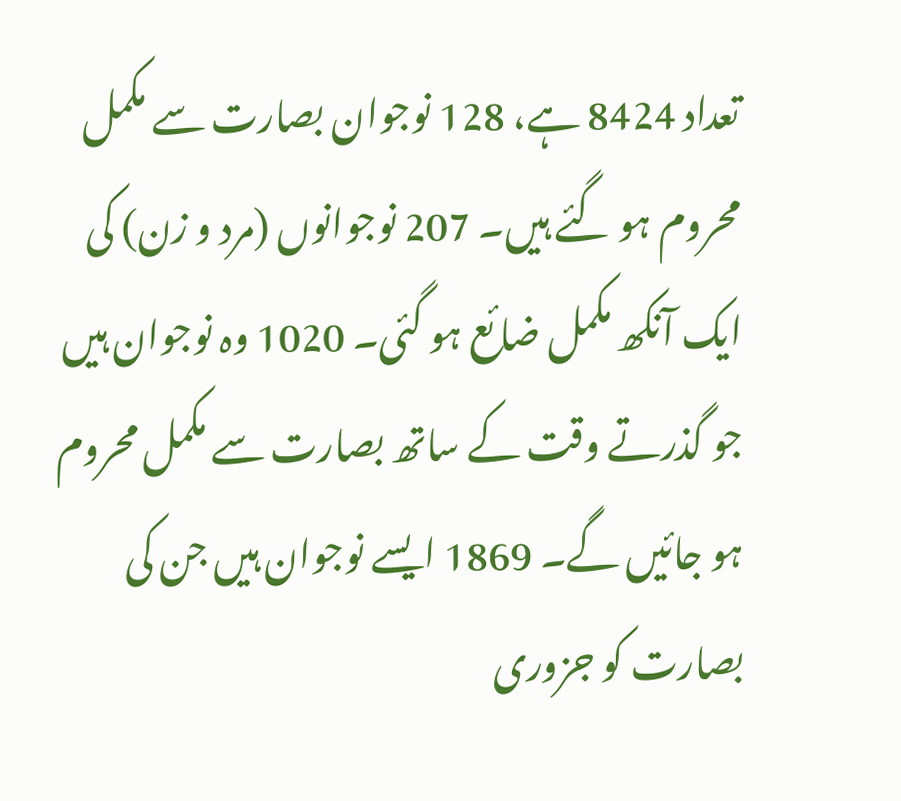تعداد 8424 ہے، 128 نوجوان بصارت سے مکمل محروم ہو گئے ہیں۔ 207 نوجوانوں (مرد و زن) کی ایک آنکھ مکمل ضائع ہو گئی۔ 1020 وہ نوجوان ہیں جو گذرتے وقت کے ساتھ بصارت سے مکمل محروم ہو جائیں گے۔ 1869 ایسے نوجوان ہیں جن کی بصارت کو جزوری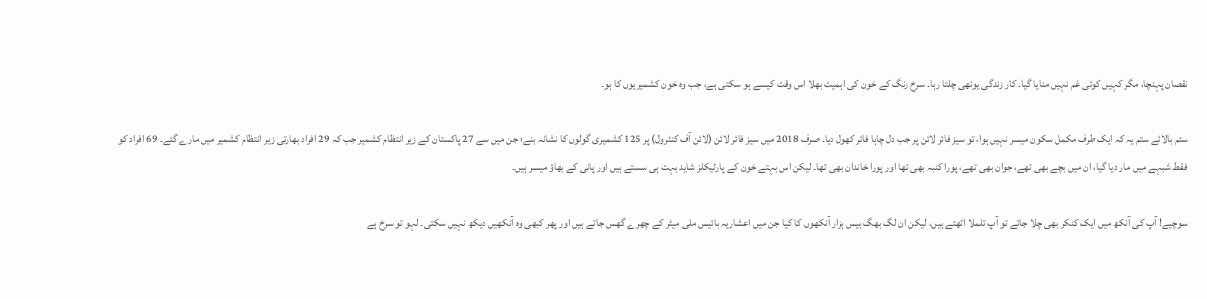نقصان پہنچا، مگر کہیں کوئی غم نہیں منایا گیا۔ کار زندگی یونھی چلتا رہا۔ سرخ رنگ کے خون کی اہمیت بھلا اس وقت کیسے ہو سکتی ہے، جب وہ خون کشمیریوں کا ہو۔

ستم بالائے ستم یہ کہ ایک طرف مکمل سکون میسر نہیں ہوا، تو سیز فائر لائن پر جب دل چاہا فائر کھول دیا۔ صرف 2018 میں سیز فائر لائن (لائن آف کنٹرول) پر 125 کشمیری گولوں کا نشانہ بنے؛ جن میں سے 27 پاکستان کے زیر انتظام کشمیر جب کہ 29 افراد بھارتی زیر انتظام کشمیر میں مارے گئے۔ 69 افراد کو فقط شبہے میں مار دیا گیا، ان میں بچے بھی تھے، جوان بھی تھے، پورا کنبہ بھی تھا اور پورا خاندان بھی تھا۔ لیکن اس بہتے خون کے پارٹیکلز شاید بہت ہی سستے ہیں اور پانی کے بھاؤ میسر ہیں۔

سوچیے! آپ کی آنکھ میں ایک کنکر بھی چلا جائے تو آپ تلملا اٹھتے ہیں، لیکن ان لگ بھگ بیس ہزار آنکھوں کا کیا جن میں اعشاریہ بائیس ملی میٹر کے چھرے گھس جاتے ہیں اور پھر کبھی وہ آنکھیں دیکھ نہیں سکتی۔ لہو تو سرخ ہے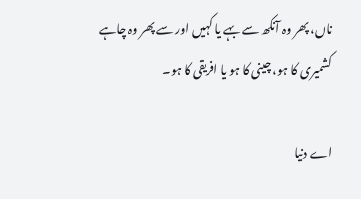ناں، پھر وہ آنکھ سے بہے یا کہیں اور سے پھر وہ چاہے کشمیری کا ہو، چینی کا ہو یا افریقی کا ہو۔

اے دنیا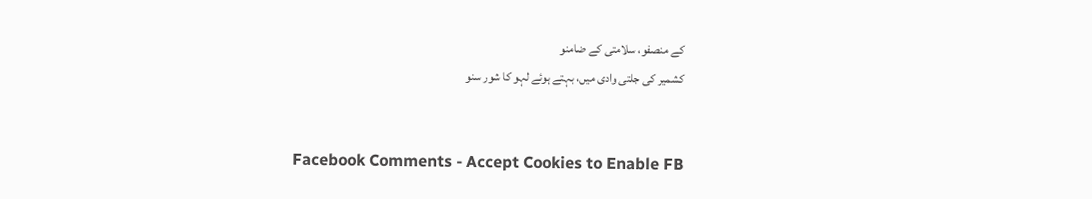کے منصفو، سلامتی کے ضامنو
کشمیر کی جلتی وادی میں، بہتے ہوئے لہو کا شور سنو


Facebook Comments - Accept Cookies to Enable FB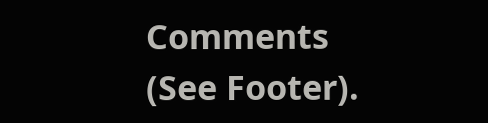Comments (See Footer).